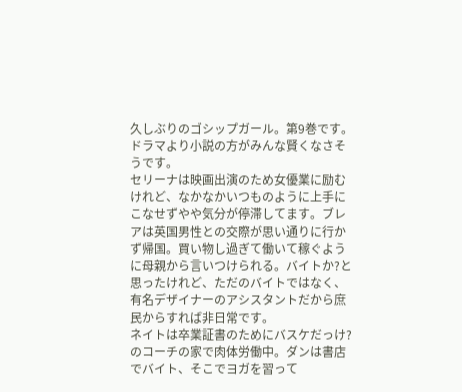久しぶりのゴシップガール。第9巻です。ドラマより小説の方がみんな賢くなさそうです。
セリーナは映画出演のため女優業に励むけれど、なかなかいつものように上手にこなせずやや気分が停滞してます。ブレアは英国男性との交際が思い通りに行かず帰国。買い物し過ぎて働いて稼ぐように母親から言いつけられる。バイトか?と思ったけれど、ただのバイトではなく、有名デザイナーのアシスタントだから庶民からすれば非日常です。
ネイトは卒業証書のためにバスケだっけ?のコーチの家で肉体労働中。ダンは書店でバイト、そこでヨガを習って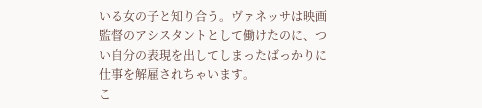いる女の子と知り合う。ヴァネッサは映画監督のアシスタントとして働けたのに、つい自分の表現を出してしまったばっかりに仕事を解雇されちゃいます。
こ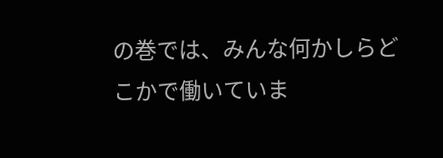の巻では、みんな何かしらどこかで働いていま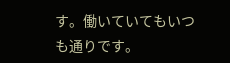す。働いていてもいつも通りです。